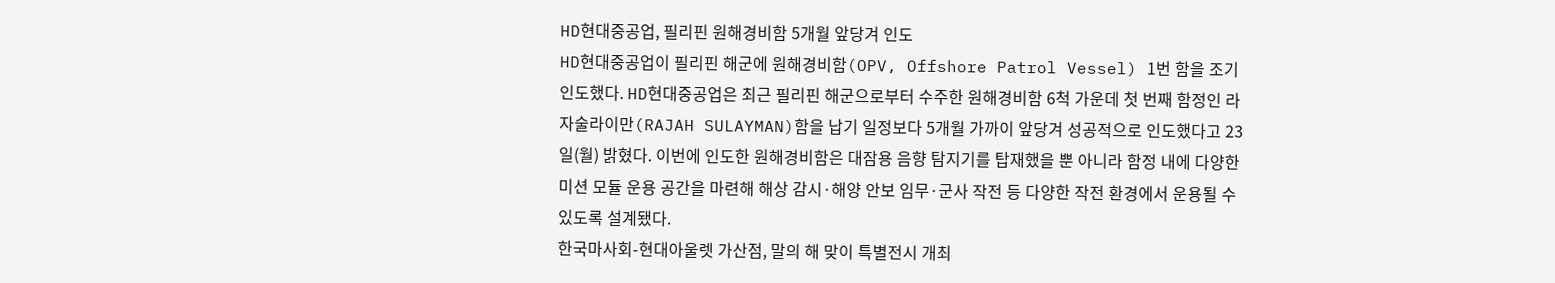HD현대중공업, 필리핀 원해경비함 5개월 앞당겨 인도
HD현대중공업이 필리핀 해군에 원해경비함(OPV, Offshore Patrol Vessel) 1번 함을 조기 인도했다. HD현대중공업은 최근 필리핀 해군으로부터 수주한 원해경비함 6척 가운데 첫 번째 함정인 라자술라이만(RAJAH SULAYMAN)함을 납기 일정보다 5개월 가까이 앞당겨 성공적으로 인도했다고 23일(월) 밝혔다. 이번에 인도한 원해경비함은 대잠용 음향 탐지기를 탑재했을 뿐 아니라 함정 내에 다양한 미션 모듈 운용 공간을 마련해 해상 감시·해양 안보 임무·군사 작전 등 다양한 작전 환경에서 운용될 수 있도록 설계됐다.
한국마사회-현대아울렛 가산점, 말의 해 맞이 특별전시 개최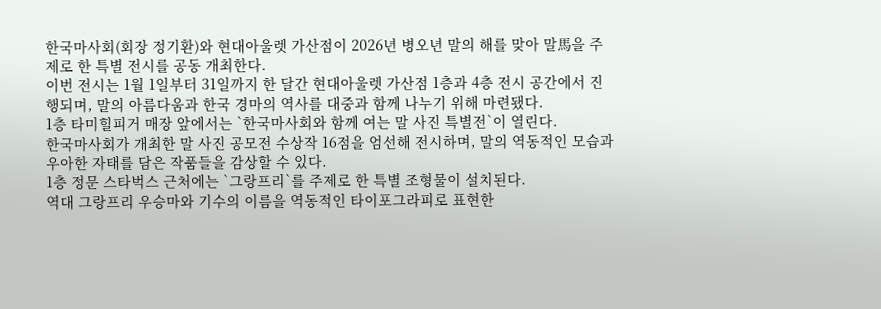한국마사회(회장 정기환)와 현대아울렛 가산점이 2026년 병오년 말의 해를 맞아 말馬을 주제로 한 특별 전시를 공동 개최한다.
이번 전시는 1월 1일부터 31일까지 한 달간 현대아울렛 가산점 1층과 4층 전시 공간에서 진행되며, 말의 아름다움과 한국 경마의 역사를 대중과 함께 나누기 위해 마련됐다.
1층 타미힐피거 매장 앞에서는 `한국마사회와 함께 여는 말 사진 특별전`이 열린다.
한국마사회가 개최한 말 사진 공모전 수상작 16점을 엄선해 전시하며, 말의 역동적인 모습과 우아한 자태를 담은 작품들을 감상할 수 있다.
1층 정문 스타벅스 근처에는 `그랑프리`를 주제로 한 특별 조형물이 설치된다.
역대 그랑프리 우승마와 기수의 이름을 역동적인 타이포그라피로 표현한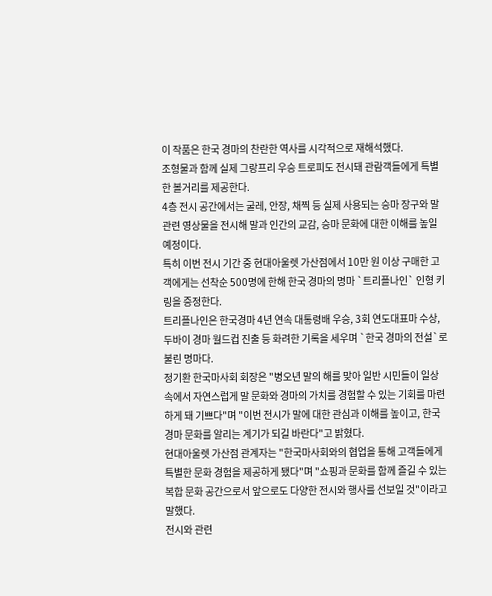이 작품은 한국 경마의 찬란한 역사를 시각적으로 재해석했다.
조형물과 함께 실제 그랑프리 우승 트로피도 전시돼 관람객들에게 특별한 볼거리를 제공한다.
4층 전시 공간에서는 굴레, 안장, 채찍 등 실제 사용되는 승마 장구와 말 관련 영상물을 전시해 말과 인간의 교감, 승마 문화에 대한 이해를 높일 예정이다.
특히 이번 전시 기간 중 현대아울렛 가산점에서 10만 원 이상 구매한 고객에게는 선착순 500명에 한해 한국 경마의 명마 `트리플나인` 인형 키링을 증정한다.
트리플나인은 한국경마 4년 연속 대통령배 우승, 3회 연도대표마 수상, 두바이 경마 월드컵 진출 등 화려한 기록을 세우며 `한국 경마의 전설`로 불린 명마다.
정기환 한국마사회 회장은 "병오년 말의 해를 맞아 일반 시민들이 일상 속에서 자연스럽게 말 문화와 경마의 가치를 경험할 수 있는 기회를 마련하게 돼 기쁘다"며 "이번 전시가 말에 대한 관심과 이해를 높이고, 한국 경마 문화를 알리는 계기가 되길 바란다"고 밝혔다.
현대아울렛 가산점 관계자는 "한국마사회와의 협업을 통해 고객들에게 특별한 문화 경험을 제공하게 됐다"며 "쇼핑과 문화를 함께 즐길 수 있는 복합 문화 공간으로서 앞으로도 다양한 전시와 행사를 선보일 것"이라고 말했다.
전시와 관련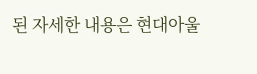된 자세한 내용은 현대아울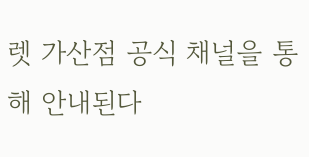렛 가산점 공식 채널을 통해 안내된다